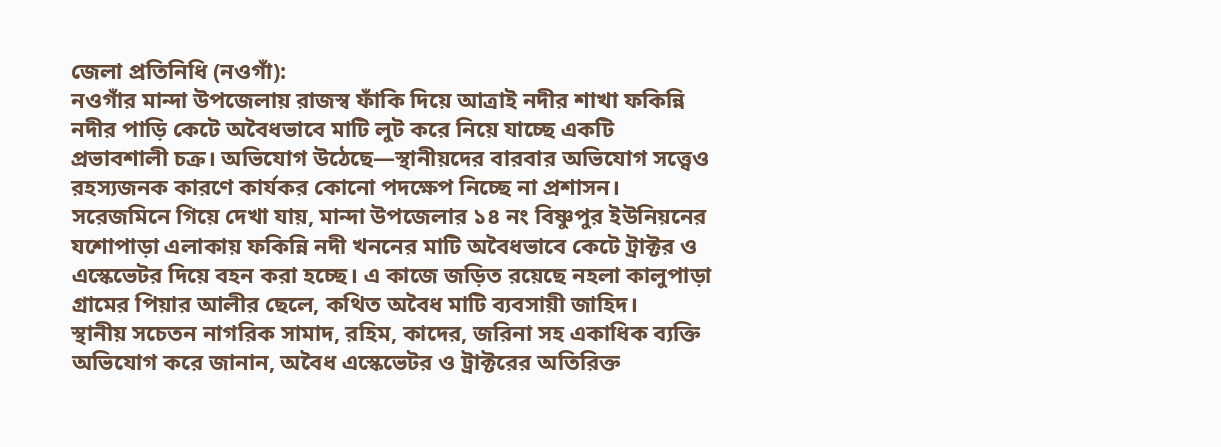জেলা প্রতিনিধি (নওগাঁ):
নওগাঁর মান্দা উপজেলায় রাজস্ব ফাঁকি দিয়ে আত্রাই নদীর শাখা ফকিন্নি নদীর পাড়ি কেটে অবৈধভাবে মাটি লুট করে নিয়ে যাচ্ছে একটি প্রভাবশালী চক্র। অভিযোগ উঠেছে—স্থানীয়দের বারবার অভিযোগ সত্ত্বেও রহস্যজনক কারণে কার্যকর কোনো পদক্ষেপ নিচ্ছে না প্রশাসন।
সরেজমিনে গিয়ে দেখা যায়, মান্দা উপজেলার ১৪ নং বিষ্ণুপুর ইউনিয়নের যশোপাড়া এলাকায় ফকিন্নি নদী খননের মাটি অবৈধভাবে কেটে ট্রাক্টর ও এস্কেভেটর দিয়ে বহন করা হচ্ছে। এ কাজে জড়িত রয়েছে নহলা কালুপাড়া গ্রামের পিয়ার আলীর ছেলে, কথিত অবৈধ মাটি ব্যবসায়ী জাহিদ।
স্থানীয় সচেতন নাগরিক সামাদ, রহিম, কাদের, জরিনা সহ একাধিক ব্যক্তি অভিযোগ করে জানান, অবৈধ এস্কেভেটর ও ট্রাক্টরের অতিরিক্ত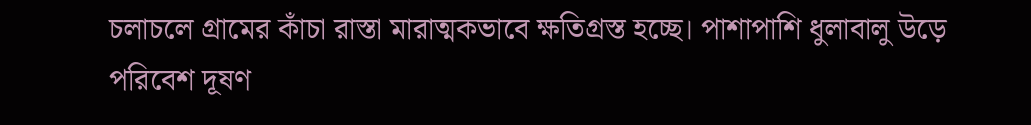চলাচলে গ্রামের কাঁচা রাস্তা মারাত্মকভাবে ক্ষতিগ্রস্ত হচ্ছে। পাশাপাশি ধুলাবালু উড়ে পরিবেশ দূষণ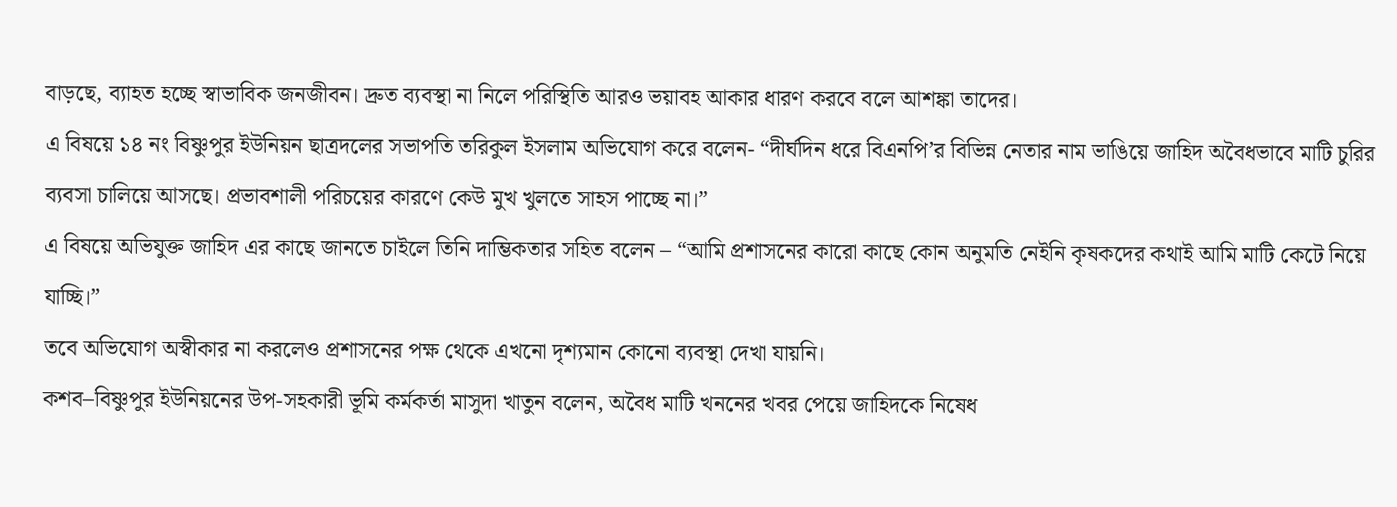বাড়ছে, ব্যাহত হচ্ছে স্বাভাবিক জনজীবন। দ্রুত ব্যবস্থা না নিলে পরিস্থিতি আরও ভয়াবহ আকার ধারণ করবে বলে আশঙ্কা তাদের।
এ বিষয়ে ১৪ নং বিষ্ণুপুর ইউনিয়ন ছাত্রদলের সভাপতি তরিকুল ইসলাম অভিযোগ করে বলেন- “দীর্ঘদিন ধরে বিএনপি’র বিভিন্ন নেতার নাম ভাঙিয়ে জাহিদ অবৈধভাবে মাটি চুরির ব্যবসা চালিয়ে আসছে। প্রভাবশালী পরিচয়ের কারণে কেউ মুখ খুলতে সাহস পাচ্ছে না।”
এ বিষয়ে অভিযুক্ত জাহিদ এর কাছে জানতে চাইলে তিনি দাম্ভিকতার সহিত বলেন – “আমি প্রশাসনের কারো কাছে কোন অনুমতি নেইনি কৃষকদের কথাই আমি মাটি কেটে নিয়ে যাচ্ছি।”
তবে অভিযোগ অস্বীকার না করলেও প্রশাসনের পক্ষ থেকে এখনো দৃশ্যমান কোনো ব্যবস্থা দেখা যায়নি।
কশব–বিষ্ণুপুর ইউনিয়নের উপ-সহকারী ভূমি কর্মকর্তা মাসুদা খাতুন বলেন, অবৈধ মাটি খননের খবর পেয়ে জাহিদকে নিষেধ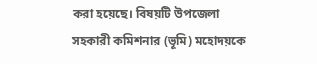করা হয়েছে। বিষয়টি উপজেলা সহকারী কমিশনার (ভূমি) মহোদয়কে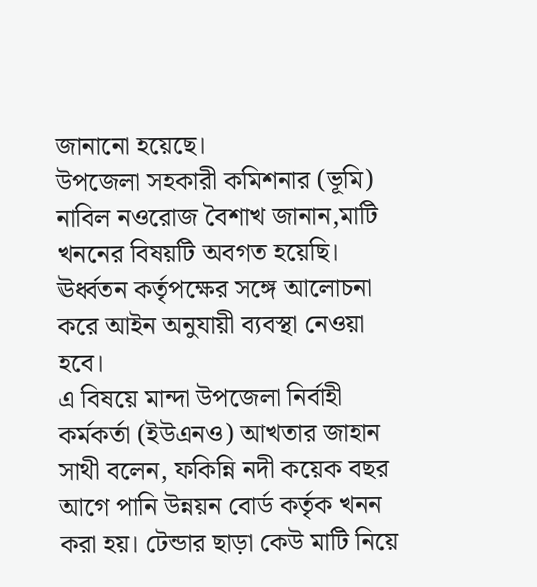জানানো হয়েছে।
উপজেলা সহকারী কমিশনার (ভূমি) নাবিল নওরোজ বৈশাখ জানান,মাটি খননের বিষয়টি অবগত হয়েছি। ঊর্ধ্বতন কর্তৃপক্ষের সঙ্গে আলোচনা করে আইন অনুযায়ী ব্যবস্থা নেওয়া হবে।
এ বিষয়ে মান্দা উপজেলা নির্বাহী কর্মকর্তা (ইউএনও) আখতার জাহান সাথী বলেন, ফকিন্নি নদী কয়েক বছর আগে পানি উন্নয়ন বোর্ড কর্তৃক খনন করা হয়। টেন্ডার ছাড়া কেউ মাটি নিয়ে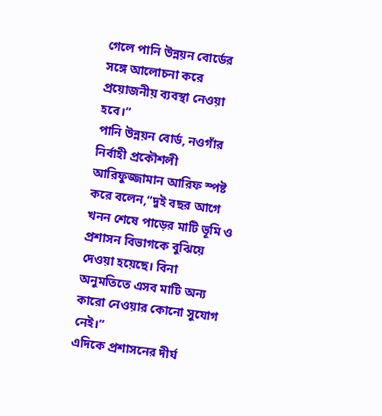গেলে পানি উন্নয়ন বোর্ডের সঙ্গে আলোচনা করে প্রয়োজনীয় ব্যবস্থা নেওয়া হবে।”
পানি উন্নয়ন বোর্ড, নওগাঁর নির্বাহী প্রকৌশলী আরিফুজ্জামান আরিফ স্পষ্ট করে বলেন,“দুই বছর আগে খনন শেষে পাড়ের মাটি ভূমি ও প্রশাসন বিভাগকে বুঝিয়ে দেওয়া হয়েছে। বিনা অনুমতিতে এসব মাটি অন্য কারো নেওয়ার কোনো সুযোগ নেই।”
এদিকে প্রশাসনের দীর্ঘ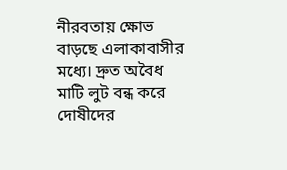নীরবতায় ক্ষোভ বাড়ছে এলাকাবাসীর মধ্যে। দ্রুত অবৈধ মাটি লুট বন্ধ করে দোষীদের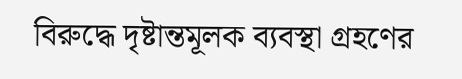বিরুদ্ধে দৃষ্টান্তমূলক ব্যবস্থা গ্রহণের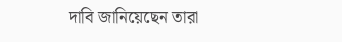দাবি জানিয়েছেন তারা